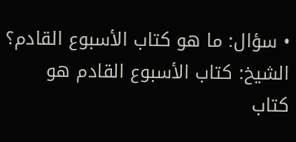• سؤال: ما هو كتاب الأسبوع القادم؟
الشيخ: كتاب الأسبوع القادم هو كتاب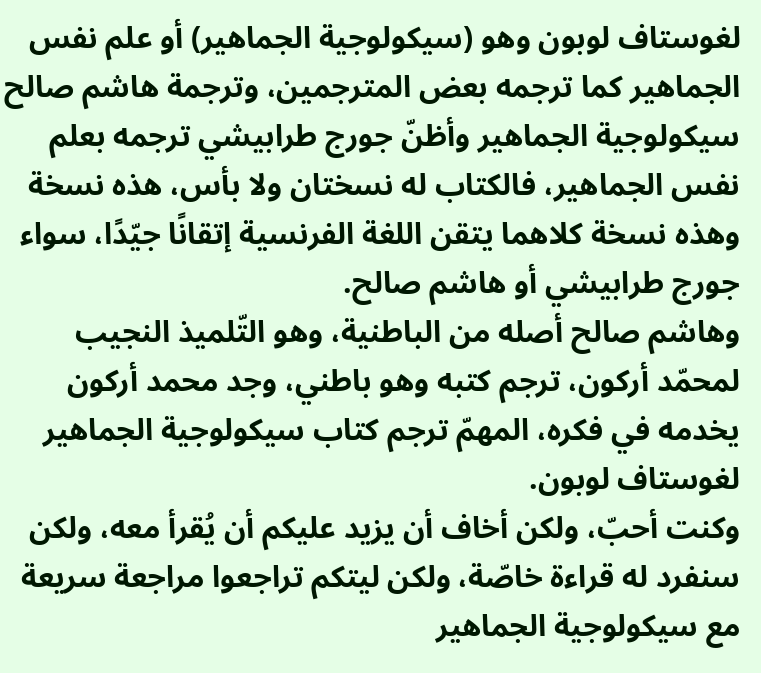لغوستاف لوبون وهو (سيكولوجية الجماهير) أو علم نفس الجماهير كما ترجمه بعض المترجمين، وترجمة هاشم صالح سيكولوجية الجماهير وأظنّ جورج طرابيشي ترجمه بعلم نفس الجماهير، فالكتاب له نسختان ولا بأس، هذه نسخة وهذه نسخة كلاهما يتقن اللغة الفرنسية إتقانًا جيّدًا، سواء جورج طرابيشي أو هاشم صالح.
وهاشم صالح أصله من الباطنية، وهو التّلميذ النجيب لمحمّد أركون، ترجم كتبه وهو باطني، وجد محمد أركون يخدمه في فكره، المهمّ ترجم كتاب سيكولوجية الجماهير لغوستاف لوبون.
وكنت أحبّ، ولكن أخاف أن يزيد عليكم أن يُقرأ معه، ولكن سنفرد له قراءة خاصّة، ولكن ليتكم تراجعوا مراجعة سريعة مع سيكولوجية الجماهير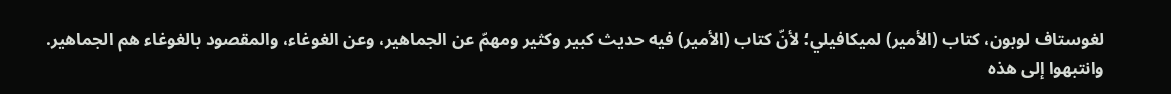لغوستاف لوبون، كتاب (الأمير) لميكافيلي؛ لأنّ كتاب (الأمير) فيه حديث كبير وكثير ومهمّ عن الجماهير، وعن الغوغاء، والمقصود بالغوغاء هم الجماهير.
وانتبهوا إلى هذه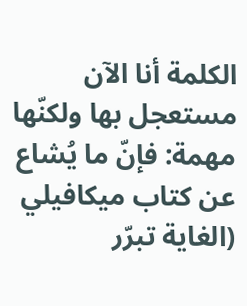الكلمة أنا الآن مستعجل بها ولكنّها مهمة: فإنّ ما يُشاع عن كتاب ميكافيلي (الغاية تبرّر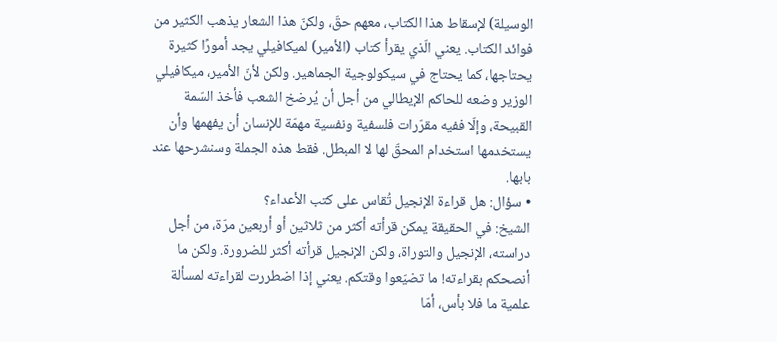الوسيلة) لإسقاط هذا الكتاب، معهم حقّ، ولكنّ هذا الشعار يذهب الكثير من فوائد الكتاب. يعني الّذي يقرأ كتاب (الأمير) لميكافيلي يجد أمورًا كثيرة يحتاجها، كما يحتاج في سيكولوجية الجماهير. ولكن لأنّ الأمير، ميكافيلي الوزير وضعه للحاكم الإيطالي من أجل أن يُرضخ الشعب فأخذ السّمة القبيحة، وإلّا ففيه مقرّرات فلسفية ونفسية مهمّة للإنسان أن يفهمها وأن يستخدمها استخدام المحقّ لها لا المبطل. فقط هذه الجملة وسنشرحها عند بابها.
• سؤال: هل قراءة الإنجيل تُقاس على كتب الأعداء؟
الشيخ: في الحقيقة يمكن قرأته أكثر من ثلاثين أو أربعين مرّة، من أجل دراسته، الإنجيل والتوراة، ولكن الإنجيل قرأته أكثر للضرورة. ولكن ما أنصحكم بقراءته! ما تضيّعوا وقتكم. يعني إذا اضطررت لقراءته لمسألة علمية ما فلا بأس، أمّا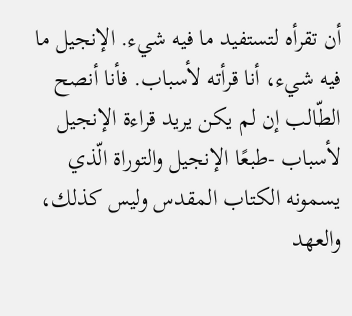أن تقرأه لتستفيد ما فيه شيء. الإنجيل ما فيه شيء، أنا قرأته لأسباب. فأنا أنصح الطّالب إن لم يكن يريد قراءة الإنجيل لأسباب -طبعًا الإنجيل والتوراة الّذي يسمونه الكتاب المقدس وليس كذلك، والعهد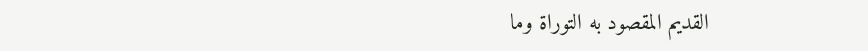القديم المقصود به التوراة وما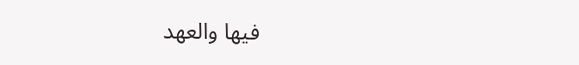فيها والعهد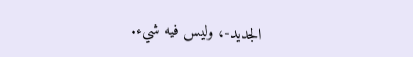الجديد-، وليس فيه شيء.